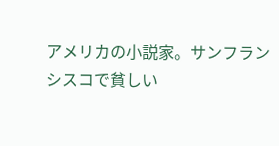アメリカの小説家。サンフランシスコで貧しい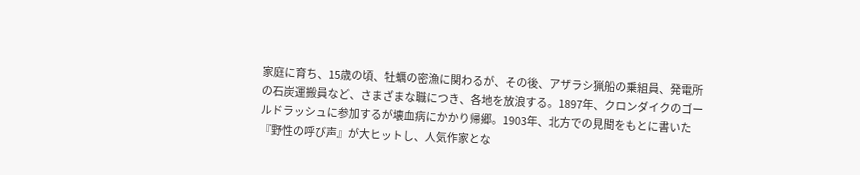家庭に育ち、15歳の頃、牡蠣の密漁に関わるが、その後、アザラシ猟船の乗組員、発電所の石炭運搬員など、さまざまな職につき、各地を放浪する。1897年、クロンダイクのゴールドラッシュに参加するが壊血病にかかり帰郷。1903年、北方での見聞をもとに書いた『野性の呼び声』が大ヒットし、人気作家とな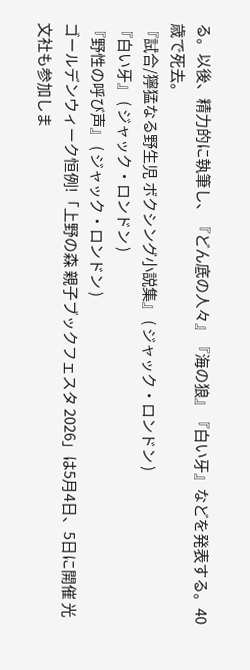る。以後、精力的に執筆し、『どん底の人々』『海の狼』『白い牙』などを発表する。40歳で死去。
『試合/獰猛なる野生児 ボクシング小説集』 ( ジャック・ロンドン )
『白い牙』 ( ジャック・ロンドン )
『野性の呼び声』 ( ジャック・ロンドン )
ゴールデンウィーク恒例!「上野の森 親子ブックフェスタ 2026」は5月4日、5日に開催 光文社も参加しま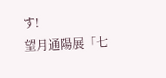す!
望月通陽展「七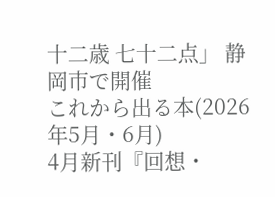十二歳 七十二点」 静岡市で開催
これから出る本(2026年5月・6月)
4月新刊『回想・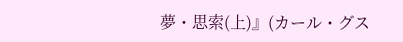夢・思索(上)』(カール・グス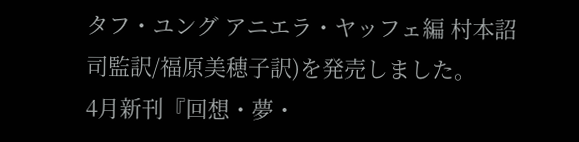タフ・ユング アニエラ・ヤッフェ編 村本詔司監訳/福原美穂子訳)を発売しました。
4月新刊『回想・夢・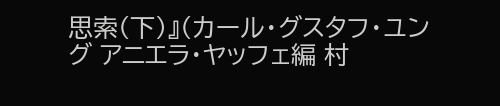思索(下)』(カール・グスタフ・ユング アニエラ・ヤッフェ編 村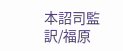本詔司監訳/福原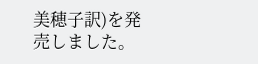美穂子訳)を発売しました。